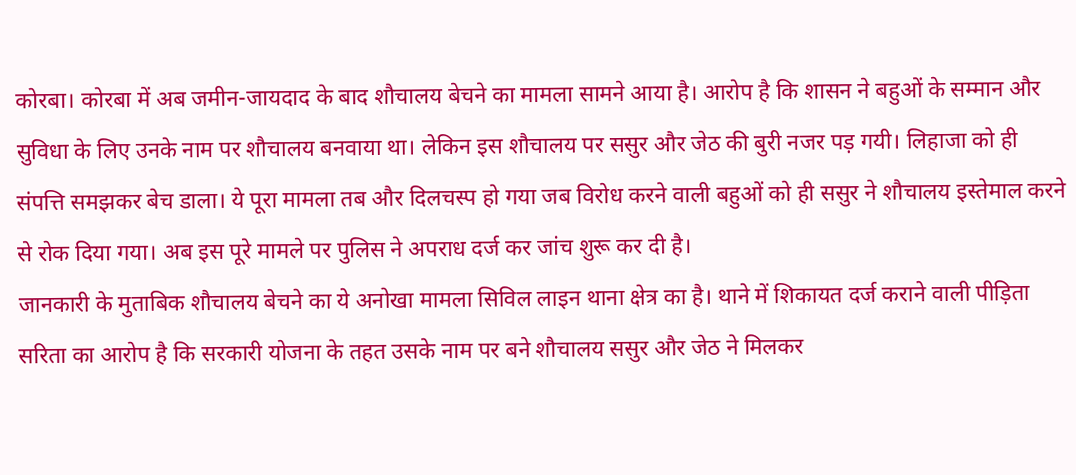कोरबा। कोरबा में अब जमीन-जायदाद के बाद शौचालय बेचने का मामला सामने आया है। आरोप है कि शासन ने बहुओं के सम्मान और सुविधा के लिए उनके नाम पर शौचालय बनवाया था। लेकिन इस शौचालय पर ससुर और जेठ की बुरी नजर पड़ गयी। लिहाजा को ही संपत्ति समझकर बेच डाला। ये पूरा मामला तब और दिलचस्प हो गया जब विरोध करने वाली बहुओं को ही ससुर ने शौचालय इस्तेमाल करने से रोक दिया गया। अब इस पूरे मामले पर पुलिस ने अपराध दर्ज कर जांच शुरू कर दी है।
जानकारी के मुताबिक शौचालय बेचने का ये अनोखा मामला सिविल लाइन थाना क्षेत्र का है। थाने में शिकायत दर्ज कराने वाली पीड़िता सरिता का आरोप है कि सरकारी योजना के तहत उसके नाम पर बने शौचालय ससुर और जेठ ने मिलकर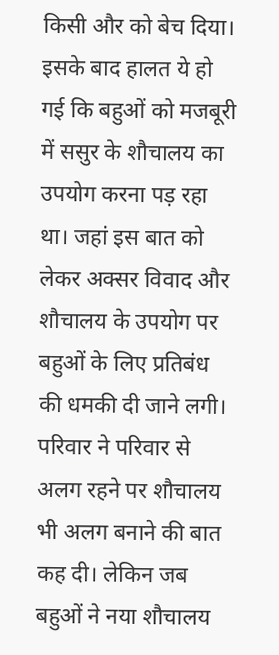किसी और को बेच दिया। इसके बाद हालत ये हो गई कि बहुओं को मजबूरी में ससुर के शौचालय का उपयोग करना पड़ रहा था। जहां इस बात को लेकर अक्सर विवाद और शौचालय के उपयोग पर बहुओं के लिए प्रतिबंध की धमकी दी जाने लगी।
परिवार ने परिवार से अलग रहने पर शौचालय भी अलग बनाने की बात कह दी। लेकिन जब बहुओं ने नया शौचालय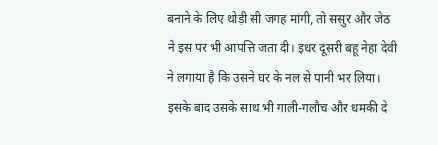बनाने के लिए थोड़ी सी जगह मांगी, तो ससुर और जेठ ने इस पर भी आपत्ति जता दी। इधर दूसरी बहू नेहा देवी ने लगाया है कि उसने घर के नल से पानी भर लिया। इसके बाद उसके साथ भी गाली-गलौच और धमकी दे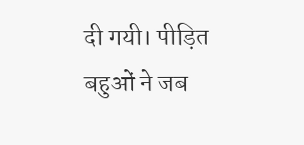दी गयी। पीड़ित बहुओं ने जब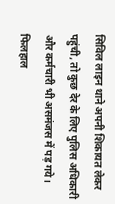सिविल लाइन थाने अपनी शिकायत लेकर पहुंची, तो कुछ देर के लिए पुलिस अधिकारी और कर्मचारी भी असमंजस में पड़ गये। फिलहाल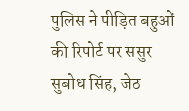पुलिस ने पीड़ित बहुओं की रिपोर्ट पर ससुर सुबोध सिंह, जेठ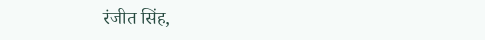रंजीत सिंह,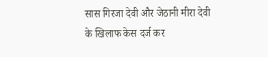सास गिरजा देवी और जेठानी मीरा देवी के खिलाफ केस दर्ज कर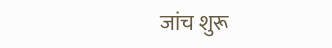जांच शुरू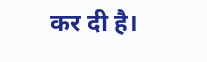कर दी है।